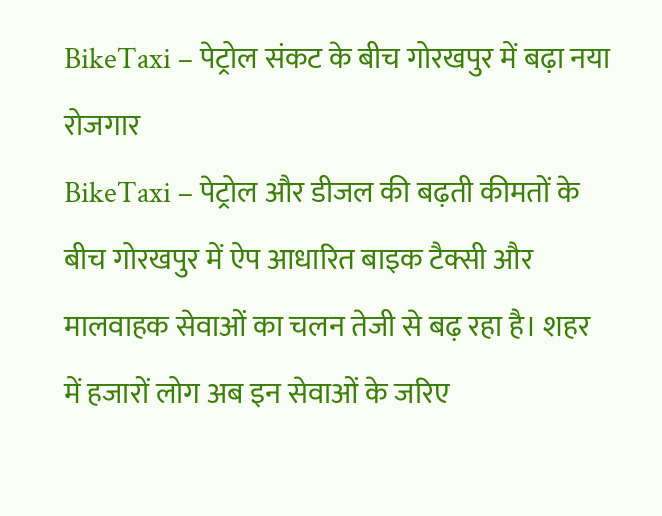BikeTaxi – पेट्रोल संकट के बीच गोरखपुर में बढ़ा नया रोजगार
BikeTaxi – पेट्रोल और डीजल की बढ़ती कीमतों के बीच गोरखपुर में ऐप आधारित बाइक टैक्सी और मालवाहक सेवाओं का चलन तेजी से बढ़ रहा है। शहर में हजारों लोग अब इन सेवाओं के जरिए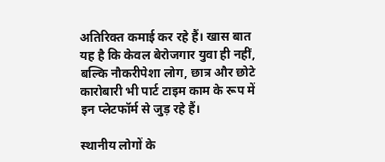अतिरिक्त कमाई कर रहे हैं। खास बात यह है कि केवल बेरोजगार युवा ही नहीं, बल्कि नौकरीपेशा लोग, छात्र और छोटे कारोबारी भी पार्ट टाइम काम के रूप में इन प्लेटफॉर्म से जुड़ रहे हैं।

स्थानीय लोगों के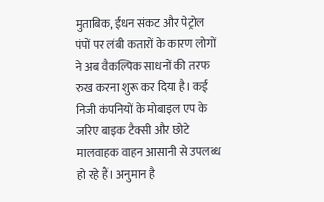मुताबिक, ईंधन संकट और पेट्रोल पंपों पर लंबी कतारों के कारण लोगों ने अब वैकल्पिक साधनों की तरफ रुख करना शुरू कर दिया है। कई निजी कंपनियों के मोबाइल एप के जरिए बाइक टैक्सी और छोटे मालवाहक वाहन आसानी से उपलब्ध हो रहे हैं। अनुमान है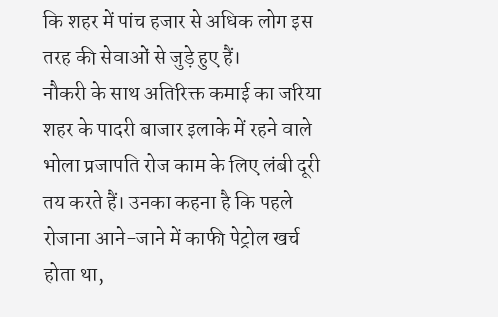कि शहर में पांच हजार से अधिक लोग इस तरह की सेवाओं से जुड़े हुए हैं।
नौकरी के साथ अतिरिक्त कमाई का जरिया
शहर के पादरी बाजार इलाके में रहने वाले भोला प्रजापति रोज काम के लिए लंबी दूरी तय करते हैं। उनका कहना है कि पहले रोजाना आने-जाने में काफी पेट्रोल खर्च होता था,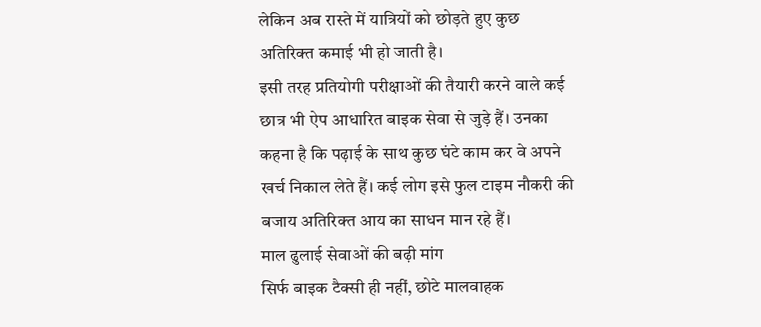लेकिन अब रास्ते में यात्रियों को छोड़ते हुए कुछ अतिरिक्त कमाई भी हो जाती है।
इसी तरह प्रतियोगी परीक्षाओं की तैयारी करने वाले कई छात्र भी ऐप आधारित बाइक सेवा से जुड़े हैं। उनका कहना है कि पढ़ाई के साथ कुछ घंटे काम कर वे अपने खर्च निकाल लेते हैं। कई लोग इसे फुल टाइम नौकरी की बजाय अतिरिक्त आय का साधन मान रहे हैं।
माल ढुलाई सेवाओं की बढ़ी मांग
सिर्फ बाइक टैक्सी ही नहीं, छोटे मालवाहक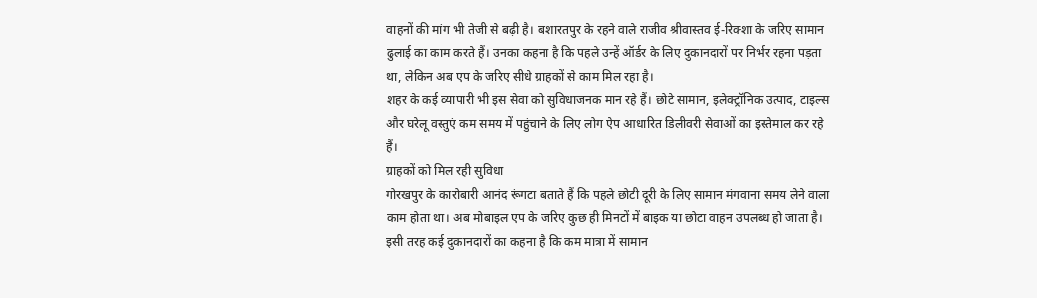वाहनों की मांग भी तेजी से बढ़ी है। बशारतपुर के रहने वाले राजीव श्रीवास्तव ई-रिक्शा के जरिए सामान ढुलाई का काम करते हैं। उनका कहना है कि पहले उन्हें ऑर्डर के लिए दुकानदारों पर निर्भर रहना पड़ता था, लेकिन अब एप के जरिए सीधे ग्राहकों से काम मिल रहा है।
शहर के कई व्यापारी भी इस सेवा को सुविधाजनक मान रहे हैं। छोटे सामान, इलेक्ट्रॉनिक उत्पाद, टाइल्स और घरेलू वस्तुएं कम समय में पहुंचाने के लिए लोग ऐप आधारित डिलीवरी सेवाओं का इस्तेमाल कर रहे हैं।
ग्राहकों को मिल रही सुविधा
गोरखपुर के कारोबारी आनंद रूंगटा बताते हैं कि पहले छोटी दूरी के लिए सामान मंगवाना समय लेने वाला काम होता था। अब मोबाइल एप के जरिए कुछ ही मिनटों में बाइक या छोटा वाहन उपलब्ध हो जाता है। इसी तरह कई दुकानदारों का कहना है कि कम मात्रा में सामान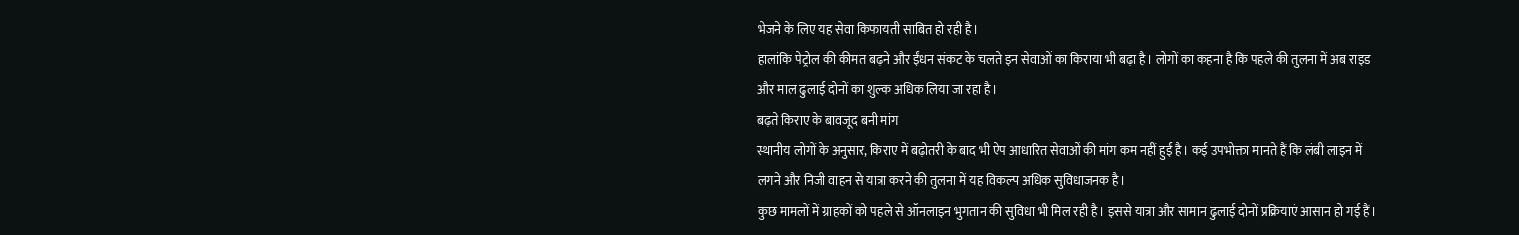भेजने के लिए यह सेवा किफायती साबित हो रही है।
हालांकि पेट्रोल की कीमत बढ़ने और ईंधन संकट के चलते इन सेवाओं का किराया भी बढ़ा है। लोगों का कहना है कि पहले की तुलना में अब राइड और माल ढुलाई दोनों का शुल्क अधिक लिया जा रहा है।
बढ़ते किराए के बावजूद बनी मांग
स्थानीय लोगों के अनुसार, किराए में बढ़ोतरी के बाद भी ऐप आधारित सेवाओं की मांग कम नहीं हुई है। कई उपभोक्ता मानते हैं कि लंबी लाइन में लगने और निजी वाहन से यात्रा करने की तुलना में यह विकल्प अधिक सुविधाजनक है।
कुछ मामलों में ग्राहकों को पहले से ऑनलाइन भुगतान की सुविधा भी मिल रही है। इससे यात्रा और सामान ढुलाई दोनों प्रक्रियाएं आसान हो गई हैं।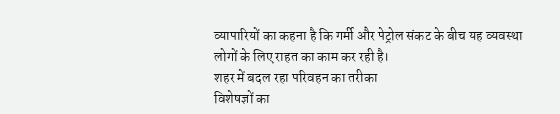व्यापारियों का कहना है कि गर्मी और पेट्रोल संकट के बीच यह व्यवस्था लोगों के लिए राहत का काम कर रही है।
शहर में बदल रहा परिवहन का तरीका
विशेषज्ञों का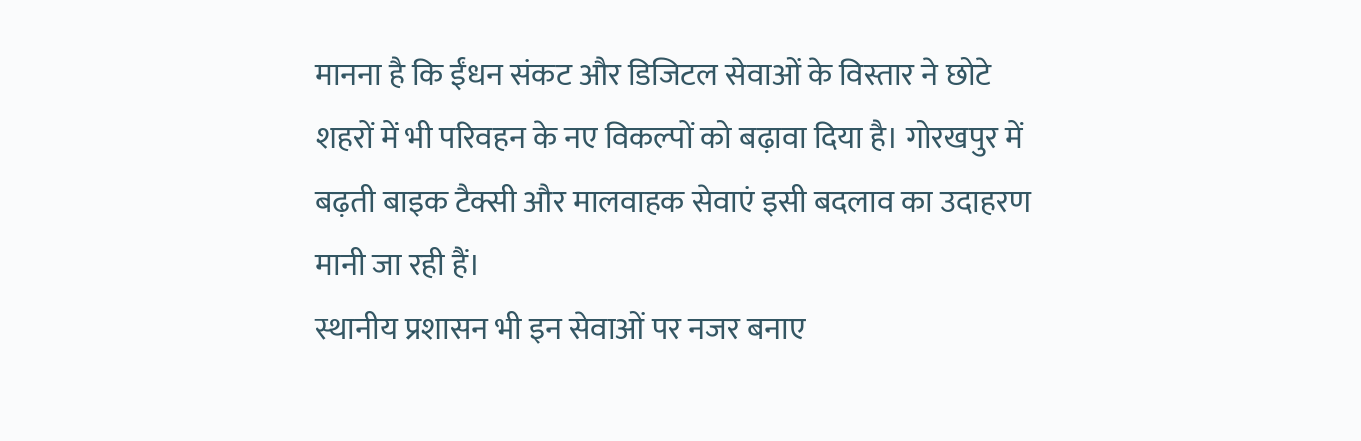मानना है कि ईंधन संकट और डिजिटल सेवाओं के विस्तार ने छोटे शहरों में भी परिवहन के नए विकल्पों को बढ़ावा दिया है। गोरखपुर में बढ़ती बाइक टैक्सी और मालवाहक सेवाएं इसी बदलाव का उदाहरण मानी जा रही हैं।
स्थानीय प्रशासन भी इन सेवाओं पर नजर बनाए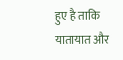हुए है ताकि यातायात और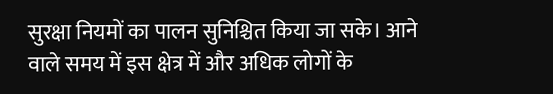सुरक्षा नियमों का पालन सुनिश्चित किया जा सके। आने वाले समय में इस क्षेत्र में और अधिक लोगों के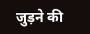जुड़ने की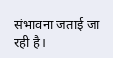संभावना जताई जा रही है।